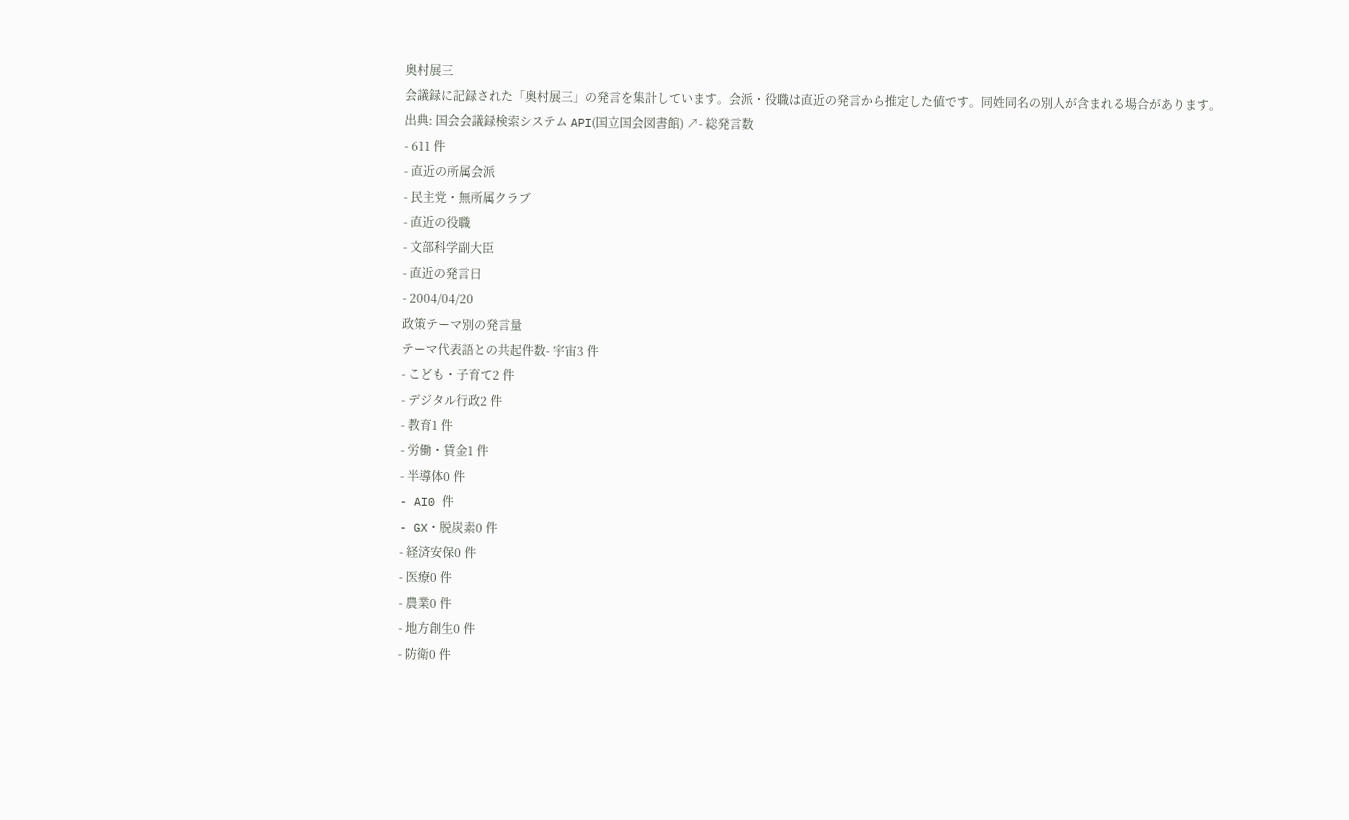奥村展三
会議録に記録された「奥村展三」の発言を集計しています。会派・役職は直近の発言から推定した値です。同姓同名の別人が含まれる場合があります。
出典: 国会会議録検索システム API(国立国会図書館) ↗- 総発言数
- 611 件
- 直近の所属会派
- 民主党・無所属クラブ
- 直近の役職
- 文部科学副大臣
- 直近の発言日
- 2004/04/20
政策テーマ別の発言量
テーマ代表語との共起件数- 宇宙3 件
- こども・子育て2 件
- デジタル行政2 件
- 教育1 件
- 労働・賃金1 件
- 半導体0 件
- AI0 件
- GX・脱炭素0 件
- 経済安保0 件
- 医療0 件
- 農業0 件
- 地方創生0 件
- 防衛0 件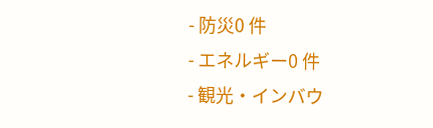- 防災0 件
- エネルギー0 件
- 観光・インバウ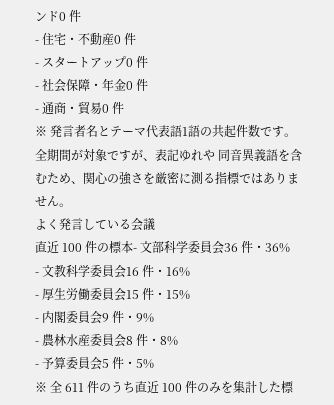ンド0 件
- 住宅・不動産0 件
- スタートアップ0 件
- 社会保障・年金0 件
- 通商・貿易0 件
※ 発言者名とテーマ代表語1語の共起件数です。全期間が対象ですが、表記ゆれや 同音異義語を含むため、関心の強さを厳密に測る指標ではありません。
よく発言している会議
直近 100 件の標本- 文部科学委員会36 件・36%
- 文教科学委員会16 件・16%
- 厚生労働委員会15 件・15%
- 内閣委員会9 件・9%
- 農林水産委員会8 件・8%
- 予算委員会5 件・5%
※ 全 611 件のうち直近 100 件のみを集計した標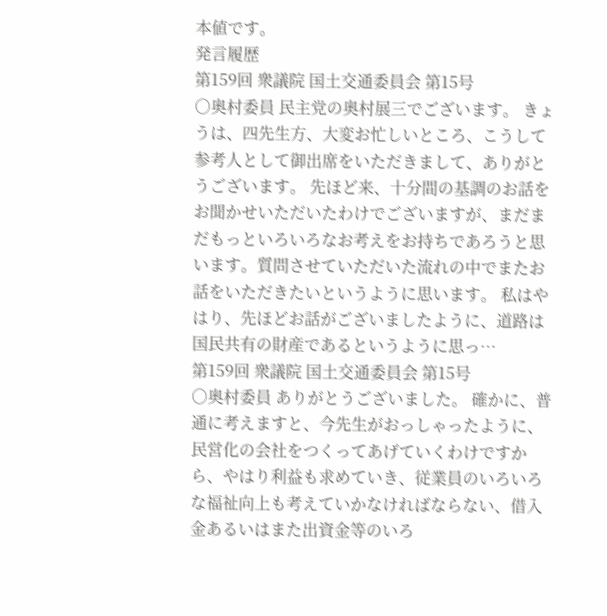本値です。
発言履歴
第159回 衆議院 国土交通委員会 第15号
○奥村委員 民主党の奥村展三でございます。 きょうは、四先生方、大変お忙しいところ、こうして参考人として御出席をいただきまして、ありがとうございます。 先ほど来、十分間の基調のお話をお聞かせいただいたわけでございますが、まだまだもっといろいろなお考えをお持ちであろうと思います。質問させていただいた流れの中でまたお話をいただきたいというように思います。 私はやはり、先ほどお話がございましたように、道路は国民共有の財産であるというように思っ…
第159回 衆議院 国土交通委員会 第15号
○奥村委員 ありがとうございました。 確かに、普通に考えますと、今先生がおっしゃったように、民営化の会社をつくってあげていくわけですから、やはり利益も求めていき、従業員のいろいろな福祉向上も考えていかなければならない、借入金あるいはまた出資金等のいろ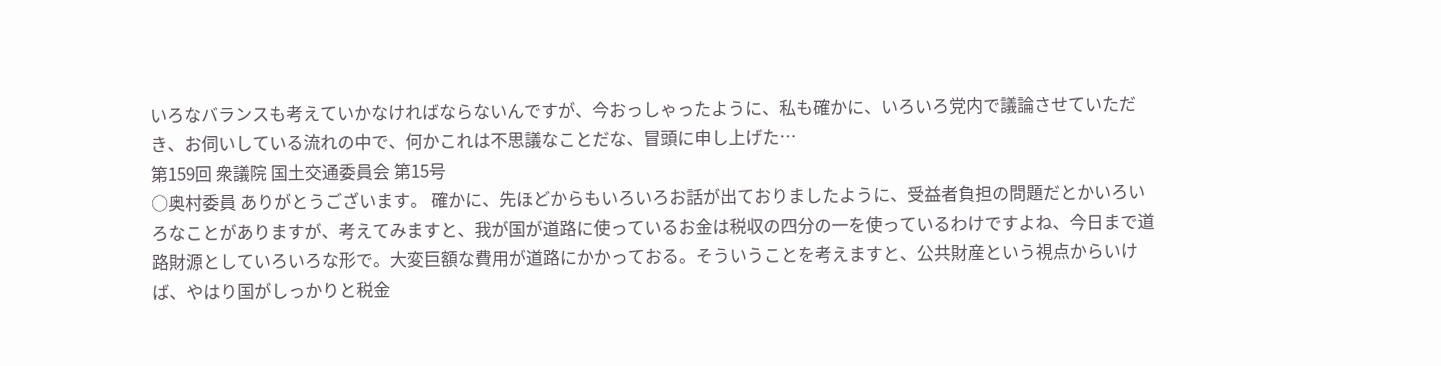いろなバランスも考えていかなければならないんですが、今おっしゃったように、私も確かに、いろいろ党内で議論させていただき、お伺いしている流れの中で、何かこれは不思議なことだな、冒頭に申し上げた…
第159回 衆議院 国土交通委員会 第15号
○奥村委員 ありがとうございます。 確かに、先ほどからもいろいろお話が出ておりましたように、受益者負担の問題だとかいろいろなことがありますが、考えてみますと、我が国が道路に使っているお金は税収の四分の一を使っているわけですよね、今日まで道路財源としていろいろな形で。大変巨額な費用が道路にかかっておる。そういうことを考えますと、公共財産という視点からいけば、やはり国がしっかりと税金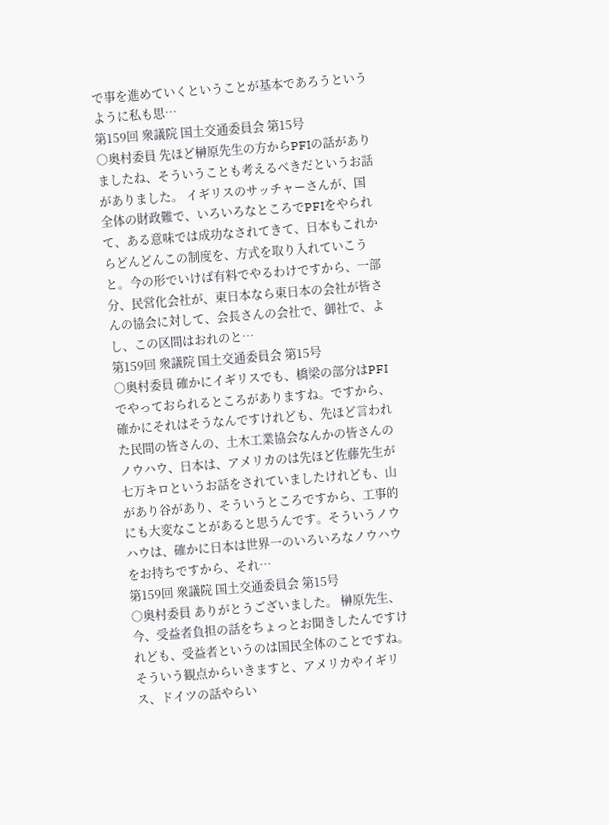で事を進めていくということが基本であろうというように私も思…
第159回 衆議院 国土交通委員会 第15号
○奥村委員 先ほど榊原先生の方からPFIの話がありましたね、そういうことも考えるべきだというお話がありました。 イギリスのサッチャーさんが、国全体の財政難で、いろいろなところでPFIをやられて、ある意味では成功なされてきて、日本もこれからどんどんこの制度を、方式を取り入れていこうと。今の形でいけば有料でやるわけですから、一部分、民営化会社が、東日本なら東日本の会社が皆さんの協会に対して、会長さんの会社で、御社で、よし、この区間はおれのと…
第159回 衆議院 国土交通委員会 第15号
○奥村委員 確かにイギリスでも、橋梁の部分はPFIでやっておられるところがありますね。ですから、確かにそれはそうなんですけれども、先ほど言われた民間の皆さんの、土木工業協会なんかの皆さんのノウハウ、日本は、アメリカのは先ほど佐藤先生が七万キロというお話をされていましたけれども、山があり谷があり、そういうところですから、工事的にも大変なことがあると思うんです。そういうノウハウは、確かに日本は世界一のいろいろなノウハウをお持ちですから、それ…
第159回 衆議院 国土交通委員会 第15号
○奥村委員 ありがとうございました。 榊原先生、今、受益者負担の話をちょっとお聞きしたんですけれども、受益者というのは国民全体のことですね。そういう観点からいきますと、アメリカやイギリス、ドイツの話やらい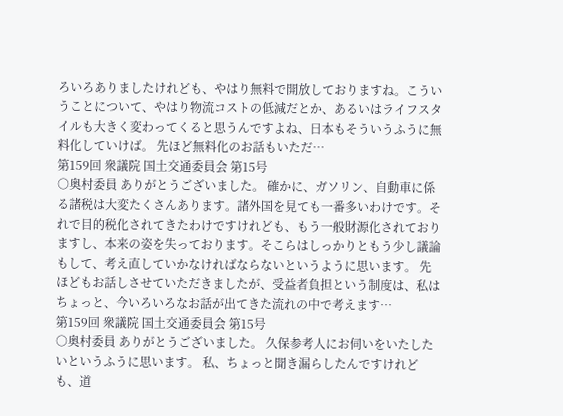ろいろありましたけれども、やはり無料で開放しておりますね。こういうことについて、やはり物流コストの低減だとか、あるいはライフスタイルも大きく変わってくると思うんですよね、日本もそういうふうに無料化していけば。 先ほど無料化のお話もいただ…
第159回 衆議院 国土交通委員会 第15号
○奥村委員 ありがとうございました。 確かに、ガソリン、自動車に係る諸税は大変たくさんあります。諸外国を見ても一番多いわけです。それで目的税化されてきたわけですけれども、もう一般財源化されておりますし、本来の姿を失っております。そこらはしっかりともう少し議論もして、考え直していかなければならないというように思います。 先ほどもお話しさせていただきましたが、受益者負担という制度は、私はちょっと、今いろいろなお話が出てきた流れの中で考えます…
第159回 衆議院 国土交通委員会 第15号
○奥村委員 ありがとうございました。 久保参考人にお伺いをいたしたいというふうに思います。 私、ちょっと聞き漏らしたんですけれども、道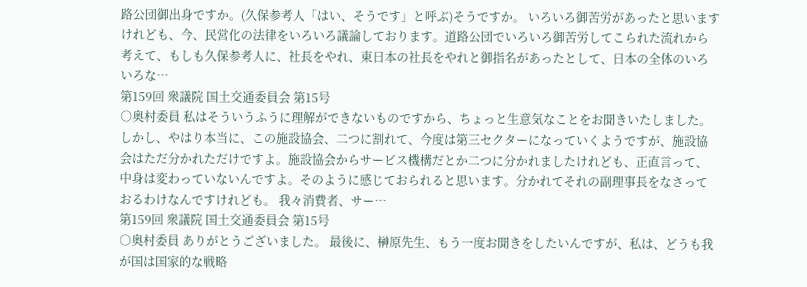路公団御出身ですか。(久保参考人「はい、そうです」と呼ぶ)そうですか。 いろいろ御苦労があったと思いますけれども、今、民営化の法律をいろいろ議論しております。道路公団でいろいろ御苦労してこられた流れから考えて、もしも久保参考人に、社長をやれ、東日本の社長をやれと御指名があったとして、日本の全体のいろいろな…
第159回 衆議院 国土交通委員会 第15号
○奥村委員 私はそういうふうに理解ができないものですから、ちょっと生意気なことをお聞きいたしました。 しかし、やはり本当に、この施設協会、二つに割れて、今度は第三セクターになっていくようですが、施設協会はただ分かれただけですよ。施設協会からサービス機構だとか二つに分かれましたけれども、正直言って、中身は変わっていないんですよ。そのように感じておられると思います。分かれてそれの副理事長をなさっておるわけなんですけれども。 我々消費者、サー…
第159回 衆議院 国土交通委員会 第15号
○奥村委員 ありがとうございました。 最後に、榊原先生、もう一度お聞きをしたいんですが、私は、どうも我が国は国家的な戦略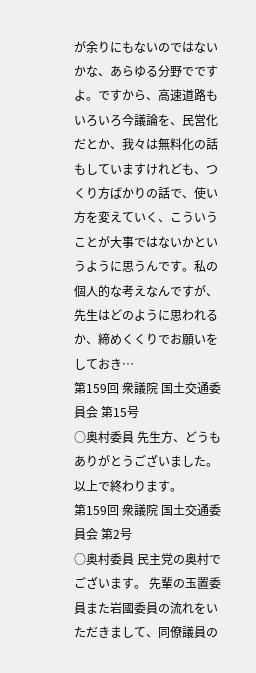が余りにもないのではないかな、あらゆる分野でですよ。ですから、高速道路もいろいろ今議論を、民営化だとか、我々は無料化の話もしていますけれども、つくり方ばかりの話で、使い方を変えていく、こういうことが大事ではないかというように思うんです。私の個人的な考えなんですが、先生はどのように思われるか、締めくくりでお願いをしておき…
第159回 衆議院 国土交通委員会 第15号
○奥村委員 先生方、どうもありがとうございました。 以上で終わります。
第159回 衆議院 国土交通委員会 第2号
○奥村委員 民主党の奥村でございます。 先輩の玉置委員また岩國委員の流れをいただきまして、同僚議員の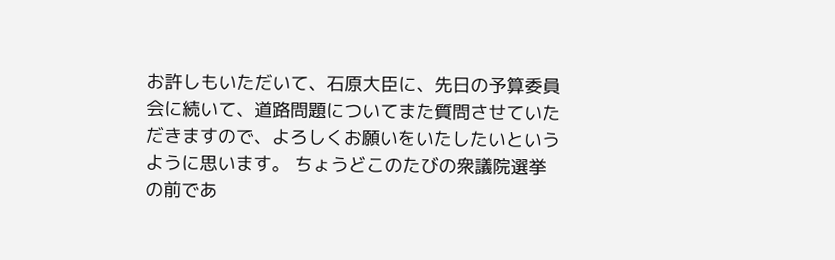お許しもいただいて、石原大臣に、先日の予算委員会に続いて、道路問題についてまた質問させていただきますので、よろしくお願いをいたしたいというように思います。 ちょうどこのたびの衆議院選挙の前であ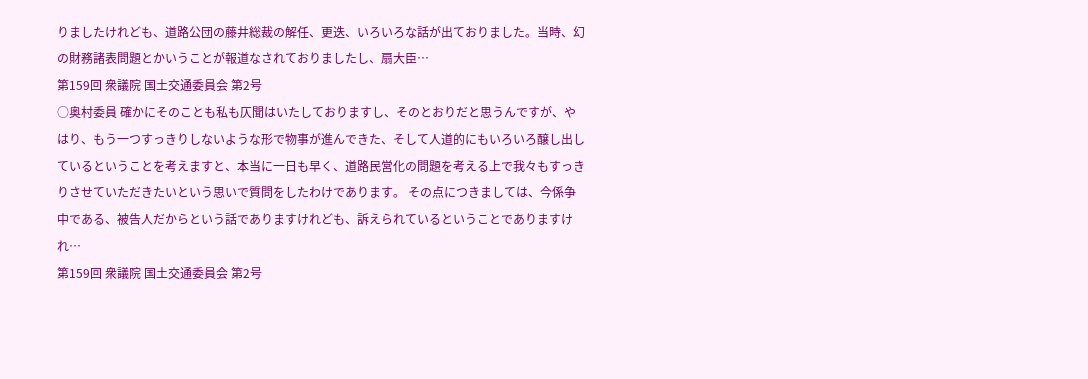りましたけれども、道路公団の藤井総裁の解任、更迭、いろいろな話が出ておりました。当時、幻の財務諸表問題とかいうことが報道なされておりましたし、扇大臣…
第159回 衆議院 国土交通委員会 第2号
○奥村委員 確かにそのことも私も仄聞はいたしておりますし、そのとおりだと思うんですが、やはり、もう一つすっきりしないような形で物事が進んできた、そして人道的にもいろいろ醸し出しているということを考えますと、本当に一日も早く、道路民営化の問題を考える上で我々もすっきりさせていただきたいという思いで質問をしたわけであります。 その点につきましては、今係争中である、被告人だからという話でありますけれども、訴えられているということでありますけれ…
第159回 衆議院 国土交通委員会 第2号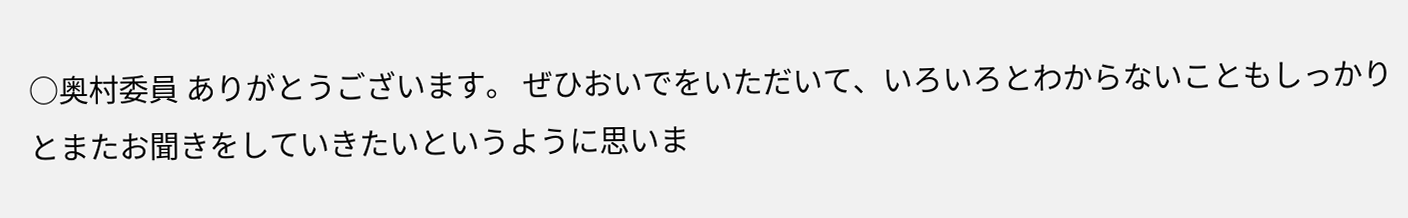○奥村委員 ありがとうございます。 ぜひおいでをいただいて、いろいろとわからないこともしっかりとまたお聞きをしていきたいというように思いま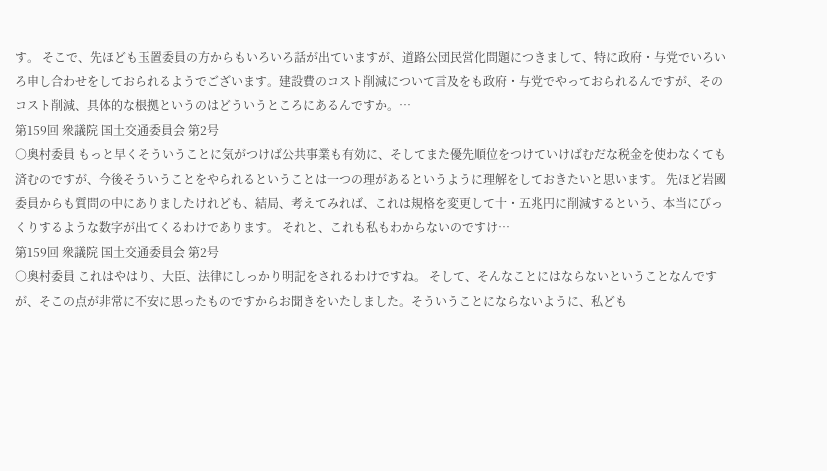す。 そこで、先ほども玉置委員の方からもいろいろ話が出ていますが、道路公団民営化問題につきまして、特に政府・与党でいろいろ申し合わせをしておられるようでございます。建設費のコスト削減について言及をも政府・与党でやっておられるんですが、そのコスト削減、具体的な根拠というのはどういうところにあるんですか。…
第159回 衆議院 国土交通委員会 第2号
○奥村委員 もっと早くそういうことに気がつけば公共事業も有効に、そしてまた優先順位をつけていけばむだな税金を使わなくても済むのですが、今後そういうことをやられるということは一つの理があるというように理解をしておきたいと思います。 先ほど岩國委員からも質問の中にありましたけれども、結局、考えてみれば、これは規格を変更して十・五兆円に削減するという、本当にびっくりするような数字が出てくるわけであります。 それと、これも私もわからないのですけ…
第159回 衆議院 国土交通委員会 第2号
○奥村委員 これはやはり、大臣、法律にしっかり明記をされるわけですね。 そして、そんなことにはならないということなんですが、そこの点が非常に不安に思ったものですからお聞きをいたしました。そういうことにならないように、私ども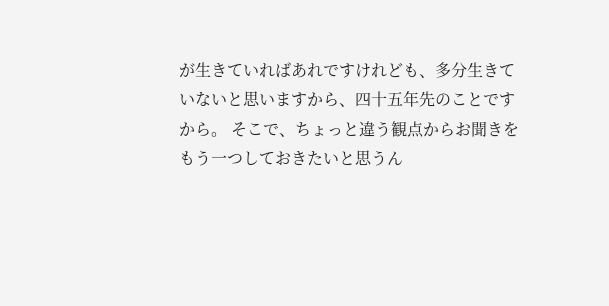が生きていればあれですけれども、多分生きていないと思いますから、四十五年先のことですから。 そこで、ちょっと違う観点からお聞きをもう一つしておきたいと思うん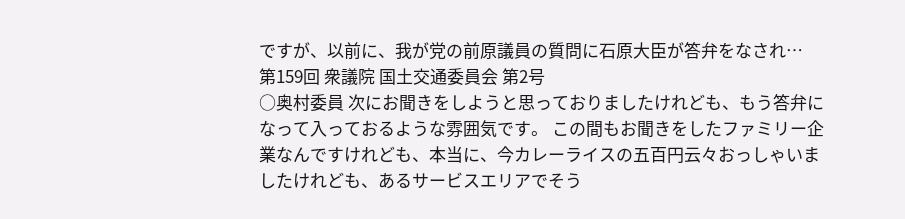ですが、以前に、我が党の前原議員の質問に石原大臣が答弁をなされ…
第159回 衆議院 国土交通委員会 第2号
○奥村委員 次にお聞きをしようと思っておりましたけれども、もう答弁になって入っておるような雰囲気です。 この間もお聞きをしたファミリー企業なんですけれども、本当に、今カレーライスの五百円云々おっしゃいましたけれども、あるサービスエリアでそう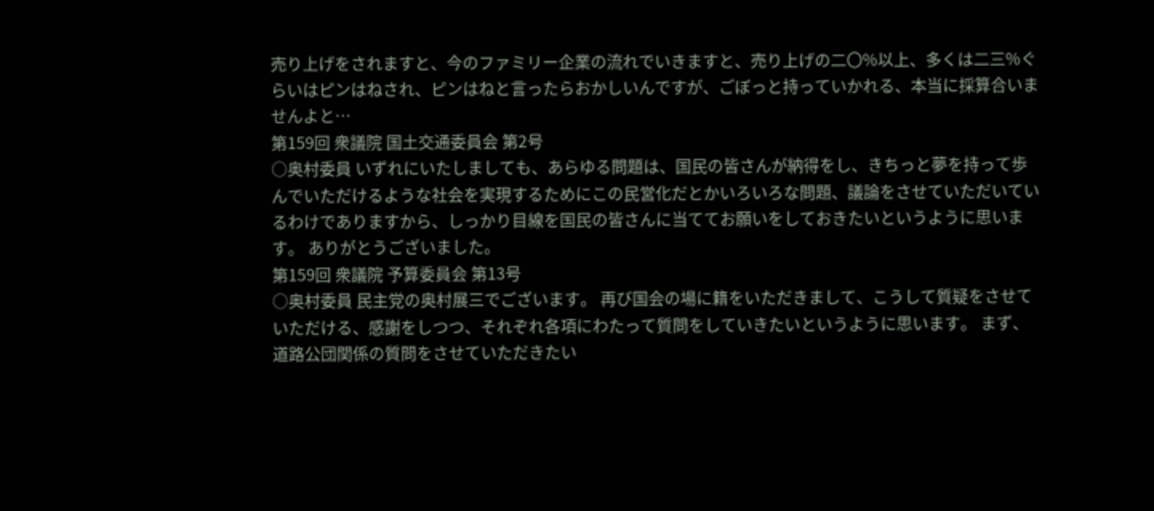売り上げをされますと、今のファミリー企業の流れでいきますと、売り上げの二〇%以上、多くは二三%ぐらいはピンはねされ、ピンはねと言ったらおかしいんですが、ごぼっと持っていかれる、本当に採算合いませんよと…
第159回 衆議院 国土交通委員会 第2号
○奥村委員 いずれにいたしましても、あらゆる問題は、国民の皆さんが納得をし、きちっと夢を持って歩んでいただけるような社会を実現するためにこの民営化だとかいろいろな問題、議論をさせていただいているわけでありますから、しっかり目線を国民の皆さんに当ててお願いをしておきたいというように思います。 ありがとうございました。
第159回 衆議院 予算委員会 第13号
○奥村委員 民主党の奥村展三でございます。 再び国会の場に籍をいただきまして、こうして質疑をさせていただける、感謝をしつつ、それぞれ各項にわたって質問をしていきたいというように思います。 まず、道路公団関係の質問をさせていただきたい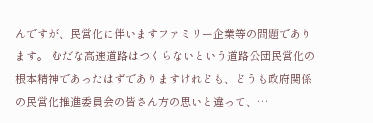んですが、民営化に伴いますファミリー企業等の問題であります。 むだな高速道路はつくらないという道路公団民営化の根本精神であったはずでありますけれども、どうも政府関係の民営化推進委員会の皆さん方の思いと違って、…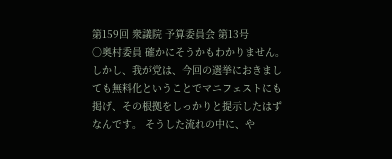第159回 衆議院 予算委員会 第13号
○奥村委員 確かにそうかもわかりません。しかし、我が党は、今回の選挙におきましても無料化ということでマニフェストにも掲げ、その根拠をしっかりと提示したはずなんです。 そうした流れの中に、や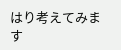はり考えてみます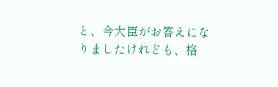と、今大臣がお答えになりましたけれども、格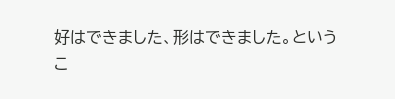好はできました、形はできました。というこ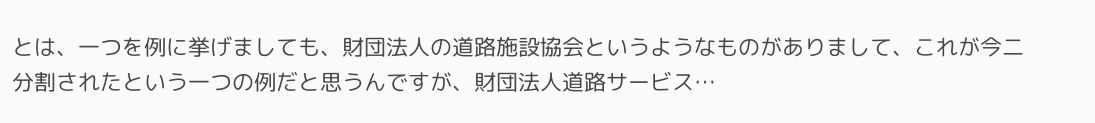とは、一つを例に挙げましても、財団法人の道路施設協会というようなものがありまして、これが今二分割されたという一つの例だと思うんですが、財団法人道路サービス…